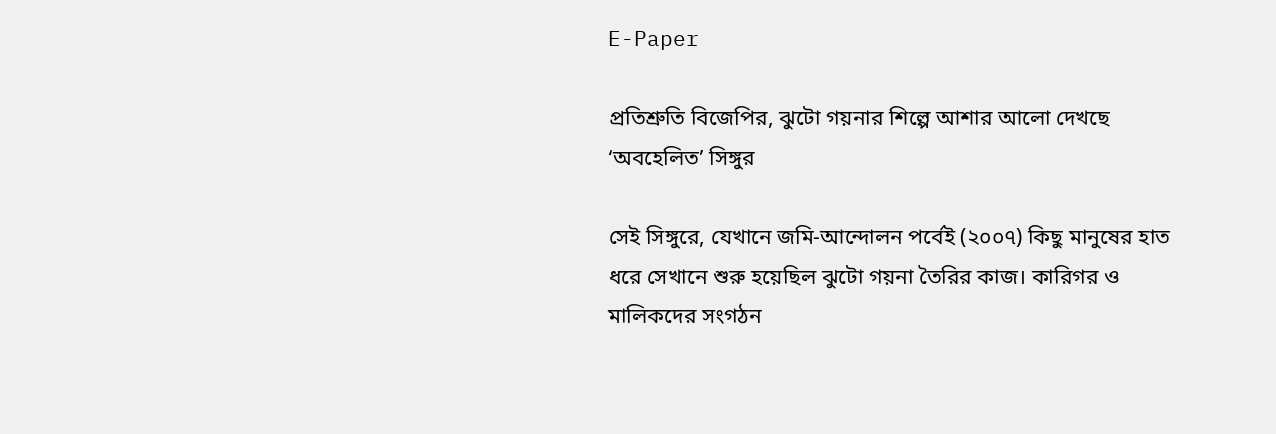E-Paper

প্রতিশ্রুতি বিজেপির, ঝুটো গয়নার শিল্পে আশার আলো দেখছে ‘অবহেলিত’ সিঙ্গুর

সেই সিঙ্গুরে, যেখানে জমি-আন্দোলন পর্বেই (২০০৭) কিছু মানুষের হাত ধরে সেখানে শুরু হয়েছিল ঝুটো গয়না তৈরির কাজ। কারিগর ও মালিকদের সংগঠন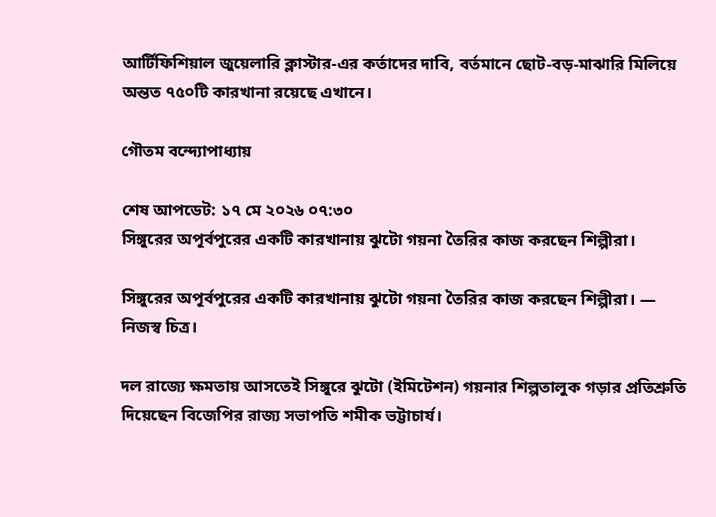আর্টিফিশিয়াল জুয়েলারি ক্লাস্টার-এর কর্তাদের দাবি, বর্তমানে ছোট-বড়-মাঝারি মিলিয়ে অন্তত ৭৫০টি কারখানা রয়েছে এখানে।

গৌতম বন্দ্যোপাধ্যায়

শেষ আপডেট: ১৭ মে ২০২৬ ০৭:৩০
সিঙ্গুরের অপূর্বপুরের একটি কারখানায় ঝুটো গয়না তৈরির কাজ করছেন শিল্পীরা।

সিঙ্গুরের অপূর্বপুরের একটি কারখানায় ঝুটো গয়না তৈরির কাজ করছেন শিল্পীরা। — নিজস্ব চিত্র।

দল রাজ্যে ক্ষমতায় আসতেই সিঙ্গুরে ঝুটো (ইমিটেশন) গয়নার শিল্পতালুক গড়ার প্রতিশ্রুতি দিয়েছেন বিজেপির রাজ্য সভাপতি শমীক ভট্টাচার্য।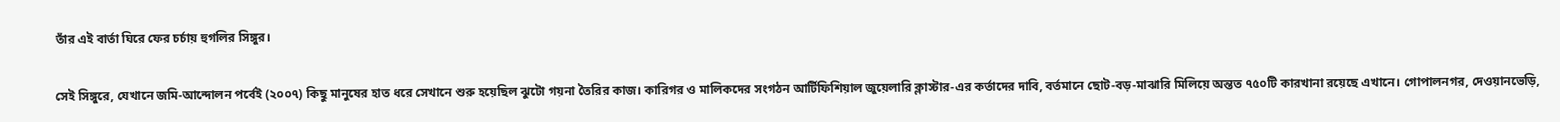তাঁর এই বার্তা ঘিরে ফের চর্চায় হুগলির সিঙ্গুর।

সেই সিঙ্গুরে, যেখানে জমি-আন্দোলন পর্বেই (২০০৭) কিছু মানুষের হাত ধরে সেখানে শুরু হয়েছিল ঝুটো গয়না তৈরির কাজ। কারিগর ও মালিকদের সংগঠন আর্টিফিশিয়াল জুয়েলারি ক্লাস্টার-এর কর্তাদের দাবি, বর্তমানে ছোট-বড়-মাঝারি মিলিয়ে অন্তত ৭৫০টি কারখানা রয়েছে এখানে। গোপালনগর, দেওয়ানভেড়ি,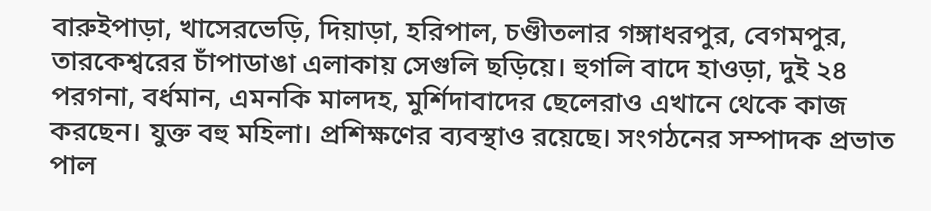বারুইপাড়া, খাসেরভেড়ি, দিয়াড়া, হরিপাল, চণ্ডীতলার গঙ্গাধরপুর, বেগমপুর, তারকেশ্বরের চাঁপাডাঙা এলাকায় সেগুলি ছড়িয়ে। হুগলি বাদে হাওড়া, দুই ২৪ পরগনা, বর্ধমান, এমনকি মালদহ, মুর্শিদাবাদের ছেলেরাও এখানে থেকে কাজ করছেন। যুক্ত বহু মহিলা। প্রশিক্ষণের ব্যবস্থাও রয়েছে। সংগঠনের সম্পাদক প্রভাত পাল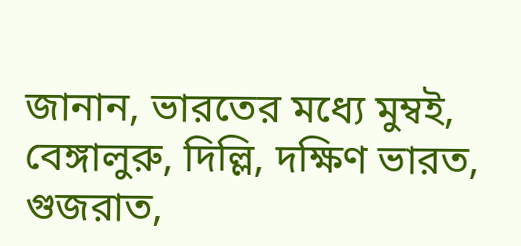জানান, ভারতের মধ্যে মুম্বই, বেঙ্গালুরু, দিল্লি, দক্ষিণ ভারত, গুজরাত,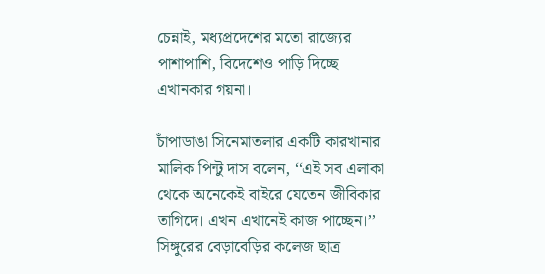চেন্নাই, মধ্যপ্রদেশের মতো রাজ্যের পাশাপাশি, বিদেশেও পাড়ি দিচ্ছে এখানকার গয়না।

চাঁপাডাঙা সিনেমাতলার একটি কারখানার মালিক পিন্টু দাস বলেন, ‘‘এই সব এলাকা থেকে অনেকেই বাইরে যেতেন জীবিকার তাগিদে। এখন এখানেই কাজ পাচ্ছেন।’’ সিঙ্গুরের বেড়াবেড়ির কলেজ ছাত্র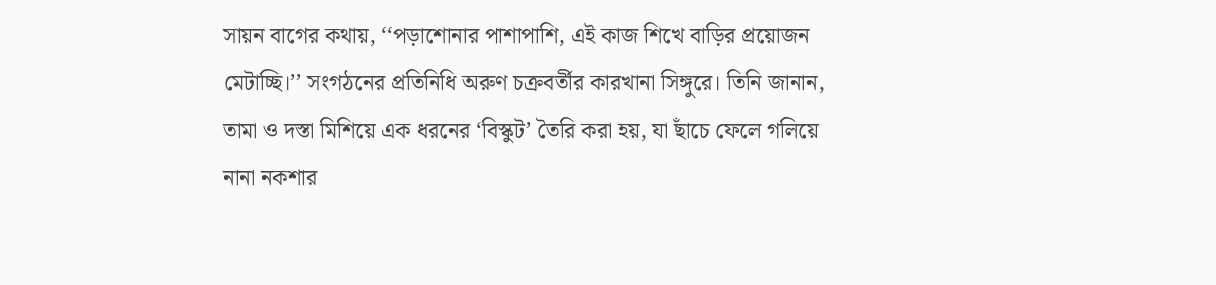সায়ন বাগের কথায়, ‘‘পড়াশোনার পাশাপাশি, এই কাজ শিখে বাড়ির প্রয়োজন মেটাচ্ছি।’’ সংগঠনের প্রতিনিধি অরুণ চক্রবর্তীর কারখানা সিঙ্গুরে। তিনি জানান, তামা ও দস্তা মিশিয়ে এক ধরনের ‘বিস্কুট’ তৈরি করা হয়, যা ছাঁচে ফেলে গলিয়ে নানা নকশার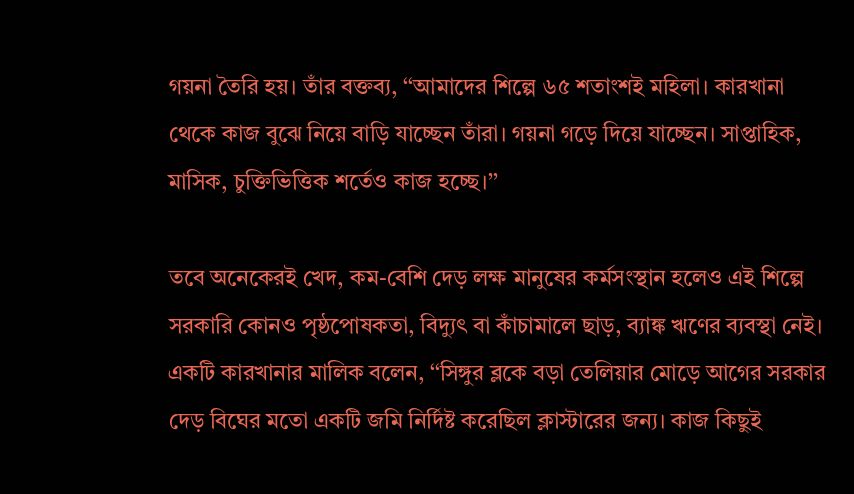গয়না তৈরি হয়। তাঁর বক্তব্য, ‘‘আমাদের শিল্পে ৬৫ শতাংশই মহিলা। কারখানা থেকে কাজ বুঝে নিয়ে বাড়ি যাচ্ছেন তাঁরা। গয়না গড়ে দিয়ে যাচ্ছেন। সাপ্তাহিক, মাসিক, চুক্তিভিত্তিক শর্তেও কাজ হচ্ছে।’’

তবে অনেকেরই খেদ, কম-বেশি দেড় লক্ষ মানুষের কর্মসংস্থান হলেও এই শিল্পে সরকারি কোনও পৃষ্ঠপোষকতা, বিদ্যুৎ বা কাঁচামালে ছাড়, ব্যাঙ্ক ঋণের ব্যবস্থা নেই। একটি কারখানার মালিক বলেন, ‘‘সিঙ্গুর ব্লকে বড়া তেলিয়ার মোড়ে আগের সরকার দেড় বিঘের মতো একটি জমি নির্দিষ্ট করেছিল ক্লাস্টারের জন্য। কাজ কিছুই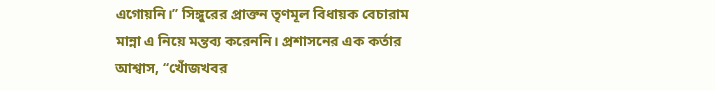এগোয়নি।’’ সিঙ্গুরের প্রাক্তন তৃণমূল বিধায়ক বেচারাম মান্না এ নিয়ে মন্তব্য করেননি। প্রশাসনের এক কর্তার আশ্বাস, ‘‘খোঁজখবর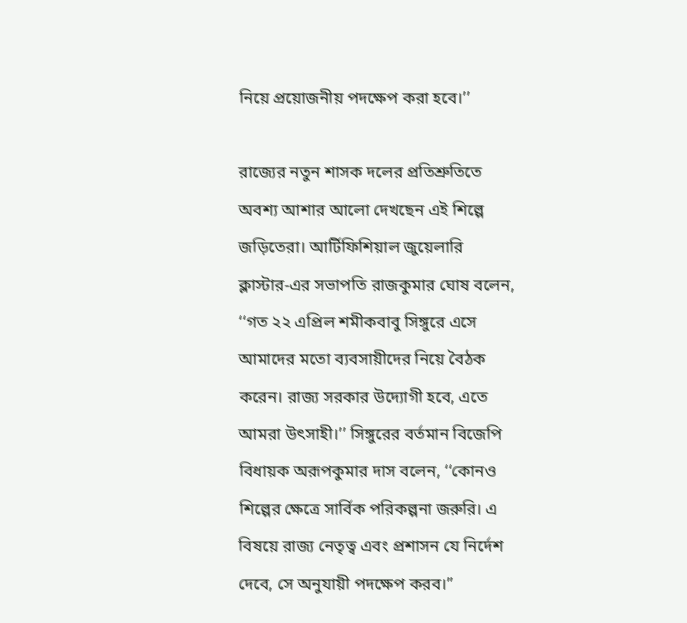নিয়ে প্রয়োজনীয় পদক্ষেপ করা হবে।’’

রাজ্যের নতুন শাসক দলের প্রতিশ্রুতিতে অবশ্য আশার আলো দেখছেন এই শিল্পে জড়িতেরা। আর্টিফিশিয়াল জুয়েলারি ক্লাস্টার-এর সভাপতি রাজকুমার ঘোষ বলেন, ‘‘গত ২২ এপ্রিল শমীকবাবু সিঙ্গুরে এসে আমাদের মতো ব্যবসায়ীদের নিয়ে বৈঠক করেন। রাজ্য সরকার উদ্যোগী হবে, এতে আমরা উৎসাহী।’’ সিঙ্গুরের বর্তমান বিজেপি বিধায়ক অরূপকুমার দাস বলেন, ‘‘কোনও শিল্পের ক্ষেত্রে সার্বিক পরিকল্পনা জরুরি। এ বিষয়ে রাজ্য নেতৃত্ব এবং প্রশাসন যে নির্দেশ দেবে, সে অনুযায়ী পদক্ষেপ করব।’’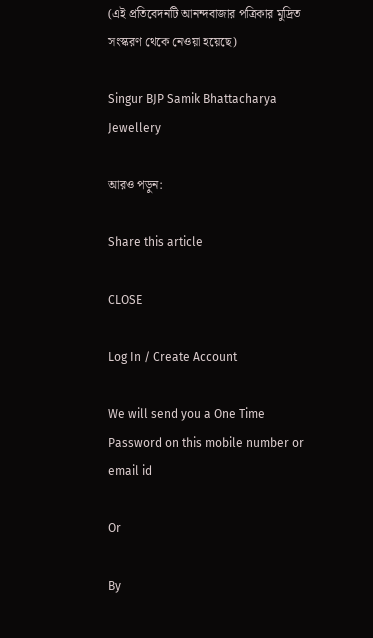(এই প্রতিবেদনটি আনন্দবাজার পত্রিকার মুদ্রিত সংস্করণ থেকে নেওয়া হয়েছে)

Singur BJP Samik Bhattacharya Jewellery

আরও পড়ুন:

Share this article

CLOSE

Log In / Create Account

We will send you a One Time Password on this mobile number or email id

Or

By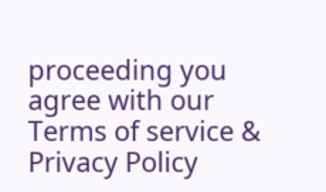proceeding you agree with our Terms of service & Privacy Policy